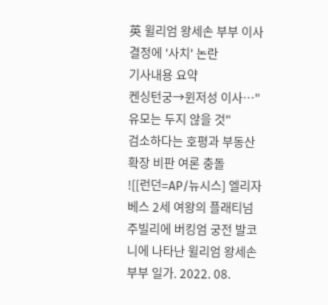英 윌리엄 왕세손 부부 이사 결정에 '사치' 논란
기사내용 요약
켄싱턴궁→윈저성 이사…"유모는 두지 않을 것"
검소하다는 호평과 부동산 확장 비판 여론 충돌
![[런던=AP/뉴시스] 엘리자베스 2세 여왕의 플래티넘 주빌리에 버킹엄 궁전 발코니에 나타난 윌리엄 왕세손 부부 일가. 2022. 08.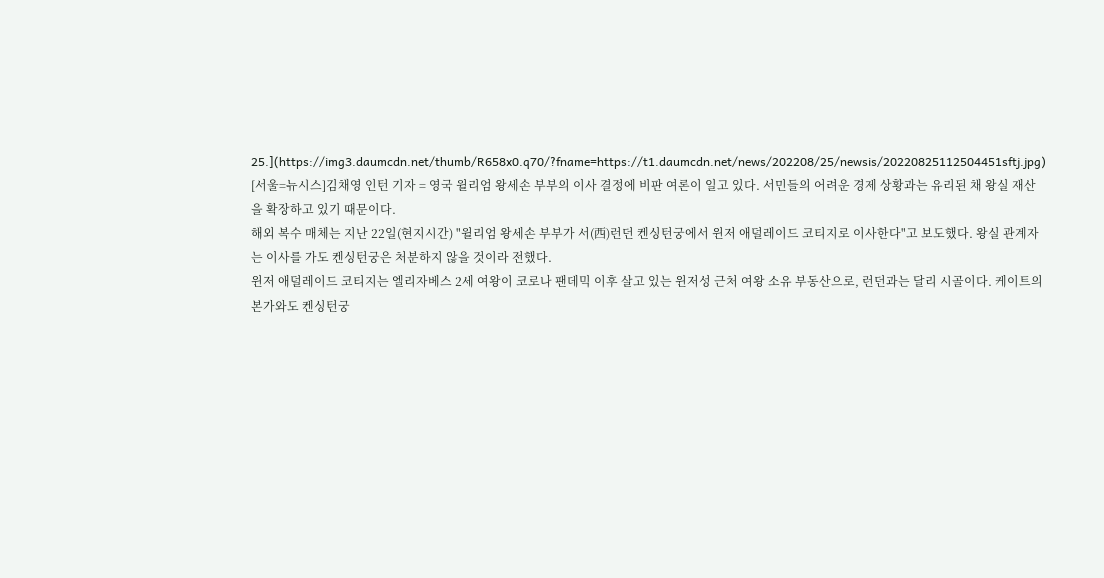25.](https://img3.daumcdn.net/thumb/R658x0.q70/?fname=https://t1.daumcdn.net/news/202208/25/newsis/20220825112504451sftj.jpg)
[서울=뉴시스]김채영 인턴 기자 = 영국 윌리엄 왕세손 부부의 이사 결정에 비판 여론이 일고 있다. 서민들의 어려운 경제 상황과는 유리된 채 왕실 재산을 확장하고 있기 때문이다.
해외 복수 매체는 지난 22일(현지시간) "윌리엄 왕세손 부부가 서(西)런던 켄싱턴궁에서 윈저 애덜레이드 코티지로 이사한다"고 보도했다. 왕실 관계자는 이사를 가도 켄싱턴궁은 처분하지 않을 것이라 전했다.
윈저 애덜레이드 코티지는 엘리자베스 2세 여왕이 코로나 팬데믹 이후 살고 있는 윈저성 근처 여왕 소유 부동산으로, 런던과는 달리 시골이다. 케이트의 본가와도 켄싱턴궁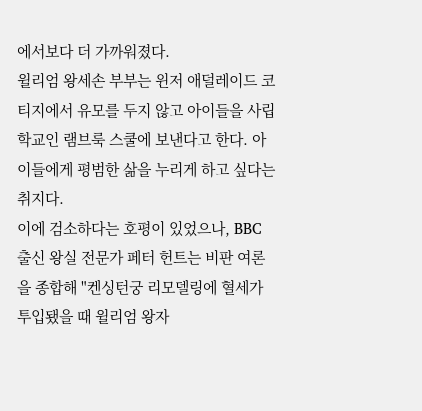에서보다 더 가까워졌다.
윌리엄 왕세손 부부는 윈저 애덜레이드 코티지에서 유모를 두지 않고 아이들을 사립학교인 램브룩 스쿨에 보낸다고 한다. 아이들에게 평범한 삶을 누리게 하고 싶다는 취지다.
이에 검소하다는 호평이 있었으나, BBC 출신 왕실 전문가 페터 헌트는 비판 여론을 종합해 "켄싱턴궁 리모델링에 혈세가 투입됐을 때 윌리엄 왕자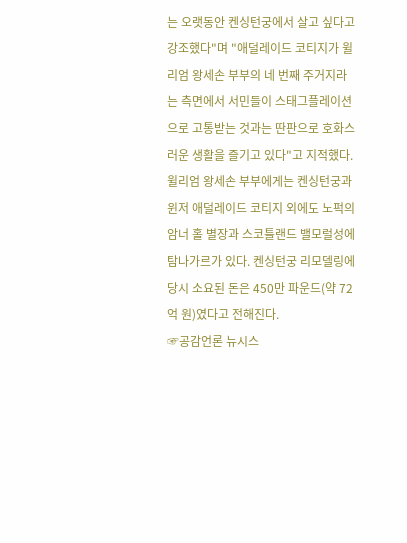는 오랫동안 켄싱턴궁에서 살고 싶다고 강조했다"며 "애덜레이드 코티지가 윌리엄 왕세손 부부의 네 번째 주거지라는 측면에서 서민들이 스태그플레이션으로 고통받는 것과는 딴판으로 호화스러운 생활을 즐기고 있다"고 지적했다.
윌리엄 왕세손 부부에게는 켄싱턴궁과 윈저 애덜레이드 코티지 외에도 노퍽의 암너 홀 별장과 스코틀랜드 밸모럴성에 탐나가르가 있다. 켄싱턴궁 리모델링에 당시 소요된 돈은 450만 파운드(약 72억 원)였다고 전해진다.
☞공감언론 뉴시스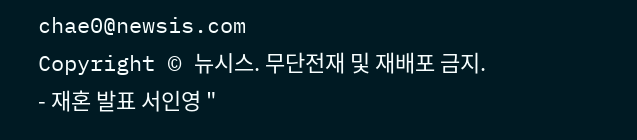chae0@newsis.com
Copyright © 뉴시스. 무단전재 및 재배포 금지.
- 재혼 발표 서인영 "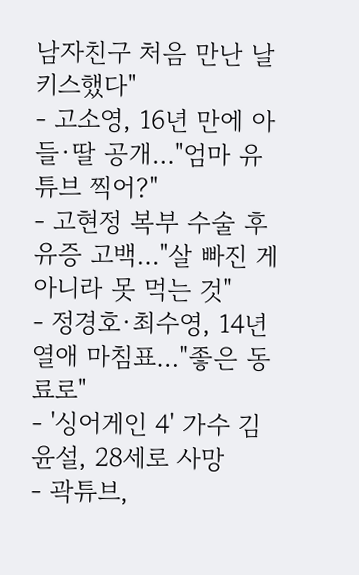남자친구 처음 만난 날 키스했다"
- 고소영, 16년 만에 아들·딸 공개…"엄마 유튜브 찍어?"
- 고현정 복부 수술 후유증 고백…"살 빠진 게 아니라 못 먹는 것"
- 정경호·최수영, 14년 열애 마침표…"좋은 동료로"
- '싱어게인 4' 가수 김윤설, 28세로 사망
- 곽튜브,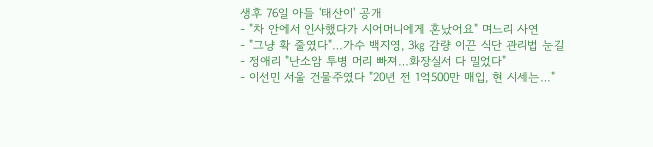생후 76일 아들 '태산이' 공개
- "차 안에서 인사했다가 시어머니에게 혼났어요" 며느리 사연
- "그냥 확 줄였다"…가수 백지영, 3㎏ 감량 이끈 식단 관리법 눈길
- 정애리 "난소암 투병 머리 빠져…화장실서 다 밀었다"
- 이선민 서울 건물주였다 "20년 전 1억500만 매입, 현 시세는…"